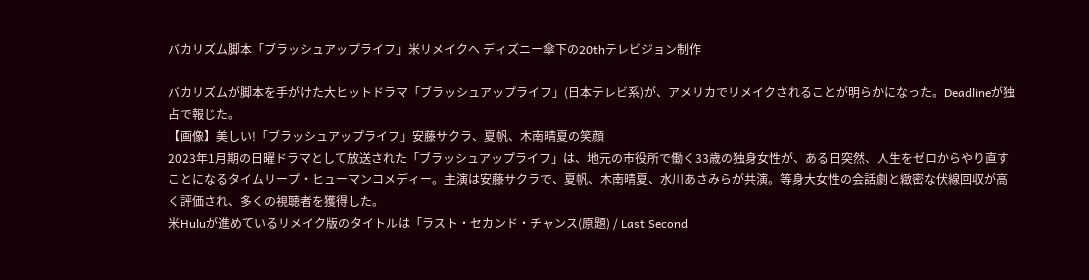バカリズム脚本「ブラッシュアップライフ」米リメイクへ ディズニー傘下の20thテレビジョン制作

バカリズムが脚本を手がけた大ヒットドラマ「ブラッシュアップライフ」(日本テレビ系)が、アメリカでリメイクされることが明らかになった。Deadlineが独占で報じた。
【画像】美しい!「ブラッシュアップライフ」安藤サクラ、夏帆、木南晴夏の笑顔
2023年1月期の日曜ドラマとして放送された「ブラッシュアップライフ」は、地元の市役所で働く33歳の独身女性が、ある日突然、人生をゼロからやり直すことになるタイムリープ・ヒューマンコメディー。主演は安藤サクラで、夏帆、木南晴夏、水川あさみらが共演。等身大女性の会話劇と緻密な伏線回収が高く評価され、多くの視聴者を獲得した。
米Huluが進めているリメイク版のタイトルは「ラスト・セカンド・チャンス(原題) / Last Second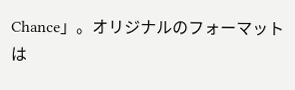Chance」。オリジナルのフォーマットは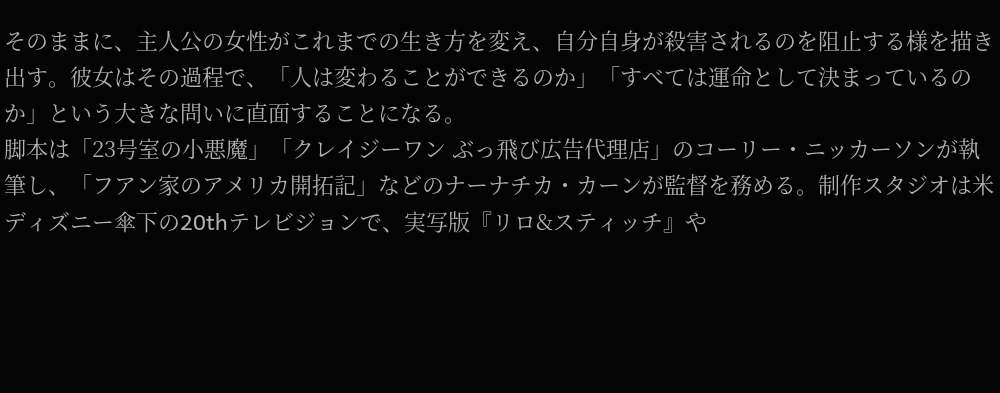そのままに、主人公の女性がこれまでの生き方を変え、自分自身が殺害されるのを阻止する様を描き出す。彼女はその過程で、「人は変わることができるのか」「すべては運命として決まっているのか」という大きな問いに直面することになる。
脚本は「23号室の小悪魔」「クレイジーワン ぶっ飛び広告代理店」のコーリー・ニッカーソンが執筆し、「フアン家のアメリカ開拓記」などのナーナチカ・カーンが監督を務める。制作スタジオは米ディズニー傘下の20thテレビジョンで、実写版『リロ&スティッチ』や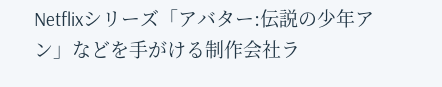Netflixシリーズ「アバター:伝説の少年アン」などを手がける制作会社ラ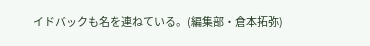イドバックも名を連ねている。(編集部・倉本拓弥)